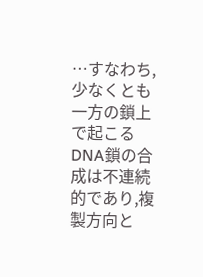…すなわち,少なくとも一方の鎖上で起こるDNA鎖の合成は不連続的であり,複製方向と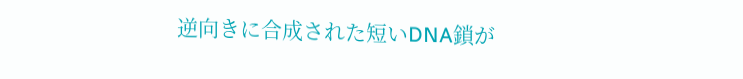逆向きに合成された短いDNA鎖が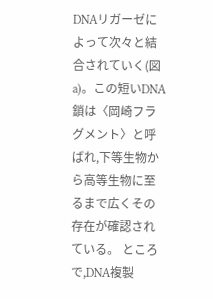DNAリガーゼによって次々と結合されていく(図a)。この短いDNA鎖は〈岡崎フラグメント〉と呼ばれ,下等生物から高等生物に至るまで広くその存在が確認されている。 ところで,DNA複製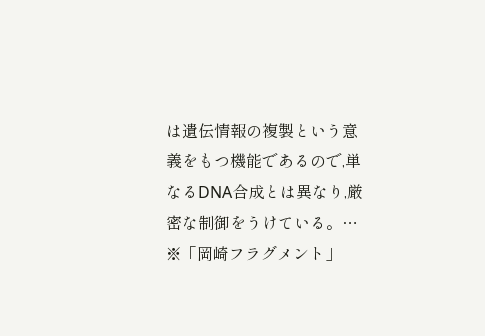は遺伝情報の複製という意義をもつ機能であるので,単なるDNA合成とは異なり,厳密な制御をうけている。…
※「岡崎フラグメント」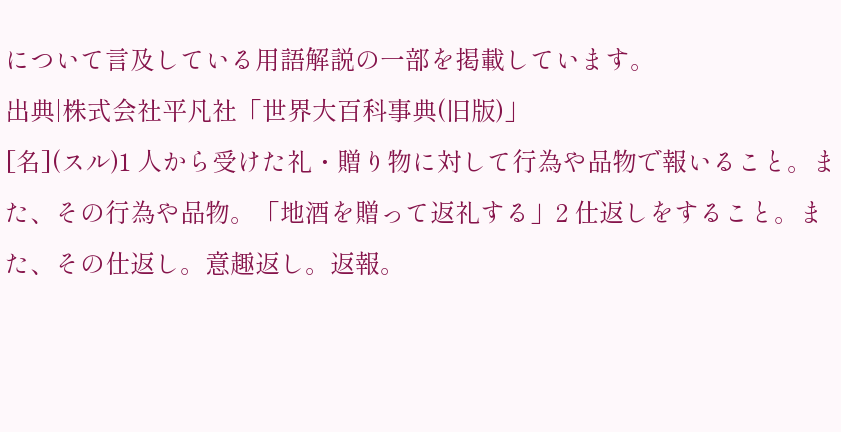について言及している用語解説の一部を掲載しています。
出典|株式会社平凡社「世界大百科事典(旧版)」
[名](スル)1 人から受けた礼・贈り物に対して行為や品物で報いること。また、その行為や品物。「地酒を贈って返礼する」2 仕返しをすること。また、その仕返し。意趣返し。返報。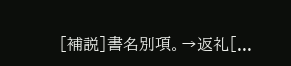[補説]書名別項。→返礼[...